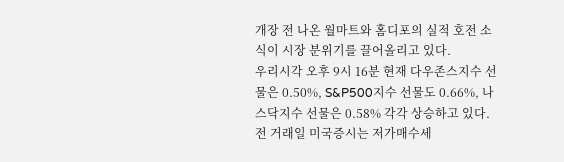개장 전 나온 월마트와 홈디포의 실적 호전 소식이 시장 분위기를 끌어올리고 있다.
우리시각 오후 9시 16분 현재 다우존스지수 선물은 0.50%, S&P500지수 선물도 0.66%, 나스닥지수 선물은 0.58% 각각 상승하고 있다. 전 거래일 미국증시는 저가매수세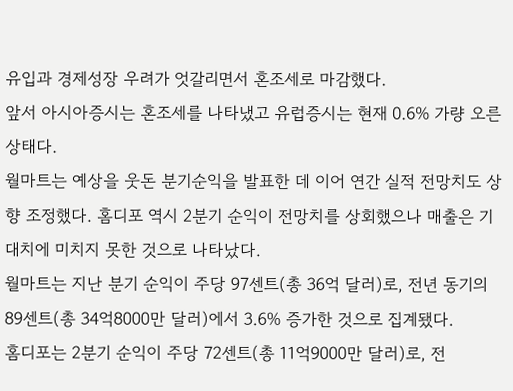유입과 경제성장 우려가 엇갈리면서 혼조세로 마감했다.
앞서 아시아증시는 혼조세를 나타냈고 유럽증시는 현재 0.6% 가량 오른 상태다.
월마트는 예상을 웃돈 분기순익을 발표한 데 이어 연간 실적 전망치도 상향 조정했다. 홈디포 역시 2분기 순익이 전망치를 상회했으나 매출은 기대치에 미치지 못한 것으로 나타났다.
월마트는 지난 분기 순익이 주당 97센트(총 36억 달러)로, 전년 동기의 89센트(총 34억8000만 달러)에서 3.6% 증가한 것으로 집계됐다.
홈디포는 2분기 순익이 주당 72센트(총 11억9000만 달러)로, 전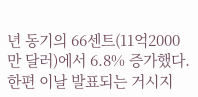년 동기의 66센트(11억2000만 달러)에서 6.8% 증가했다.
한편 이날 발표되는 거시지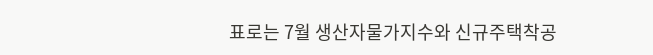표로는 7월 생산자물가지수와 신규주택착공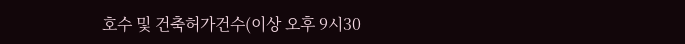호수 및 건축허가건수(이상 오후 9시30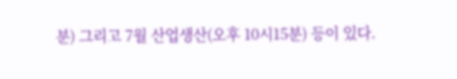분) 그리고 7월 산업생산(오후 10시15분) 등이 있다.